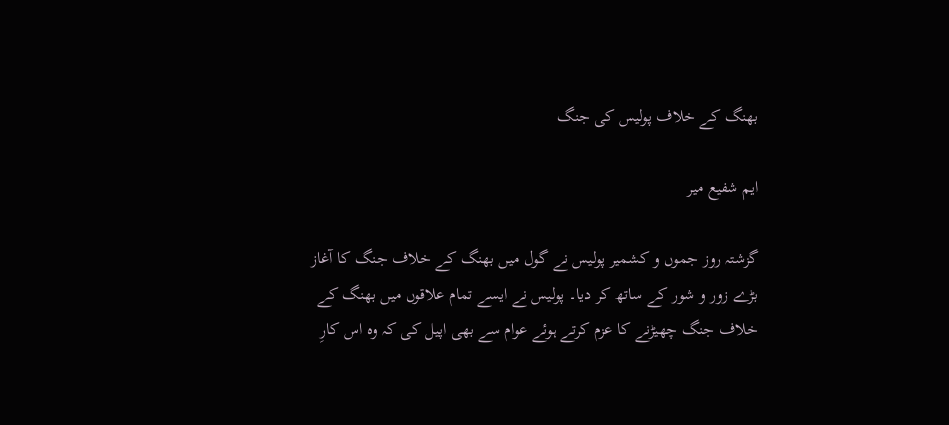بھنگ کے خلاف پولیس کی جنگ

ایم شفیع میر

گزشتہ روز جموں و کشمیر پولیس نے گول میں بھنگ کے خلاف جنگ کا آغاز بڑے زور و شور کے ساتھ کر دیا۔ پولیس نے ایسے تمام علاقوں میں بھنگ کے خلاف جنگ چھیڑنے کا عزم کرتے ہوئے عوام سے بھی اپیل کی کہ وہ اس کارِ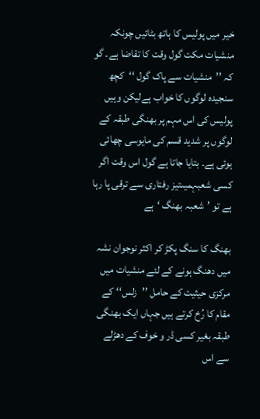خیر میں پولیس کا ہاتھ بٹائیں چونکہ منشیات مکت گول وقت کا تقاضا ہے۔ گو کہ ’’منشیات سے پاک گول ‘‘کچھ سنجیدہ لوگوں کا خواب ہےلیکن وہیں پولیس کی اس مہم پر بھنگی طبقہ کے لوگوں پر شدید قسم کی مایوسی چھائی ہوئی ہے۔ بتایا جاتا ہے گول اس وقت اگر کسی شعبہمیںتیز رفتاری سے ترقی پا رہا ہے تو ’شعبہ بھنگ ‘ہے

بھنگ کا سنگ پکڑ کر اکثر نوجوان نشہ میں دھنگ ہونے کے لئے منشیات میں مرکزی حیثیت کے حامل ’’زلس‘‘ کے مقام کا رُخ کرتے ہیں جہاں ایک بھنگی طبقہ بغیر کسی ڈر و خوف کے دھڑلے سے اس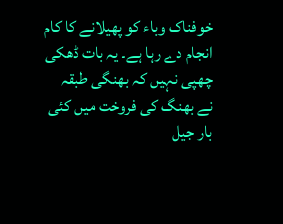خوفناک وباء کو پھیلانے کا کام انجام دے رہا ہے۔ یہ بات ڈھکی چھپی نہیں کہ بھنگی طبقہ نے بھنگ کی فروخت میں کئی بار جیل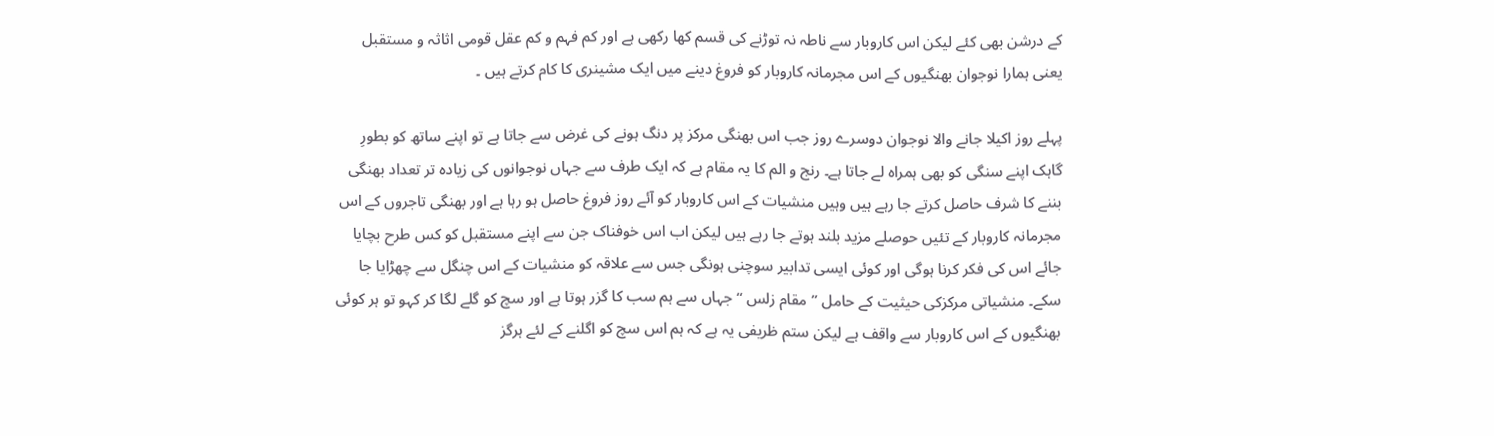کے درشن بھی کئے لیکن اس کاروبار سے ناطہ نہ توڑنے کی قسم کھا رکھی ہے اور کم فہم و کم عقل قومی اثاثہ و مستقبل یعنی ہمارا نوجوان بھنگیوں کے اس مجرمانہ کاروبار کو فروغ دینے میں ایک مشینری کا کام کرتے ہیں ۔

پہلے روز اکیلا جانے والا نوجوان دوسرے روز جب اس بھنگی مرکز پر دنگ ہونے کی غرض سے جاتا ہے تو اپنے ساتھ کو بطورِ گاہک اپنے سنگی کو بھی ہمراہ لے جاتا ہے۔ رنج و الم کا یہ مقام ہے کہ ایک طرف سے جہاں نوجوانوں کی زیادہ تر تعداد بھنگی بننے کا شرف حاصل کرتے جا رہے ہیں وہیں منشیات کے اس کاروبار کو آئے روز فروغ حاصل ہو رہا ہے اور بھنگی تاجروں کے اس مجرمانہ کاروبار کے تئیں حوصلے مزید بلند ہوتے جا رہے ہیں لیکن اب اس خوفناک جن سے اپنے مستقبل کو کس طرح بچایا جائے اس کی فکر کرنا ہوگی اور کوئی ایسی تدابیر سوچنی ہونگی جس سے علاقہ کو منشیات کے اس چنگل سے چھڑایا جا سکے۔ منشیاتی مرکزکی حیثیت کے حامل ’’مقام زلس ‘‘جہاں سے ہم سب کا گزر ہوتا ہے اور سچ کو گلے لگا کر کہو تو ہر کوئی بھنگیوں کے اس کاروبار سے واقف ہے لیکن ستم ظریفی یہ ہے کہ ہم اس سچ کو اگلنے کے لئے ہرگز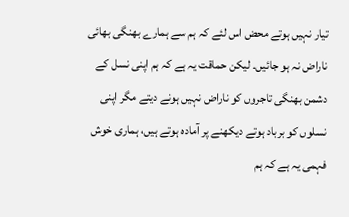تیار نہیں ہوتے محض اس لئے کہ ہم سے ہمارے بھنگی بھائی ناراض نہ ہو جائیں۔ لیکن حماقت یہ ہے کہ ہم اپنی نسل کے دشمن بھنگی تاجروں کو ناراض نہیں ہونے دیتے مگر اپنی نسلوں کو برباد ہوتے دیکھنے پر آمادہ ہوتے ہیں، ہماری خوش فہمی یہ ہے کہ ہم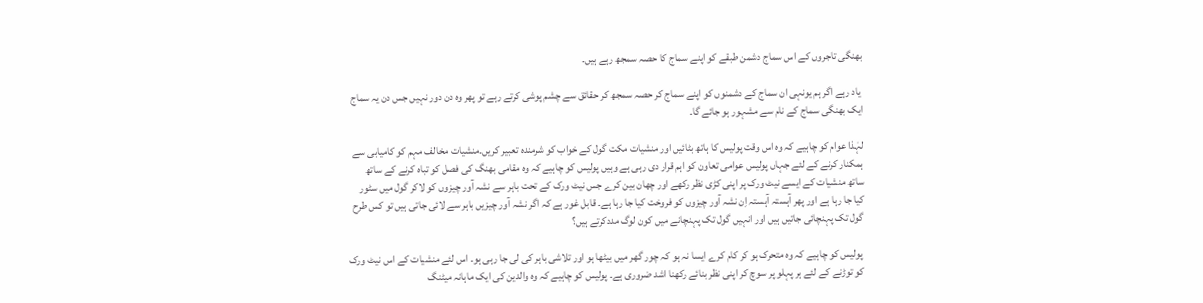بھنگی تاجروں کے اس سماج دشمن طبقے کو اپنے سماج کا حصہ سمجھ رہے ہیں۔

 یاد رہے اگر ہم یونہی ان سماج کے دشمنوں کو اپنے سماج کر حصہ سمجھ کر حقائق سے چشم پوشی کرتے رہے تو پھر وہ دن دور نہیں جس دن یہ سماج ایک بھنگی سماج کے نام سے مشہور ہو جائے گا۔

لہٰذا عوام کو چاہیے کہ وہ اس وقت پولیس کا ہاتھ بٹائیں اور منشیات مکت گول کے خواب کو شرمندہ تعبیر کریں۔منشیات مخالف مہم کو کامیابی سے ہمکنار کرنے کے لئے جہاں پولیس عوامی تعاون کو اہم قرار دی رہی ہے وہیں پولیس کو چاہیے کہ وہ مقامی بھنگ کی فصل کو تباہ کرنے کے ساتھ ساتھ منشیات کے ایسے نیٹ ورک پر اپنی کڑی نظر رکھے اور چھان بین کرے جس نیٹ ورک کے تحت باہر سے نشہ آور چیزوں کو لاکر گول میں سٹور کیا جا رہا ہے اور پھر آہستہ آہستہ اِن نشہ آور چیزوں کو فروخت کیا جا رہا ہے۔ قابل غور ہے کہ اگر نشہ آور چیزیں باہر سے لائی جاتی ہیں تو کس طرح گول تک پہنچائی جاتیں ہیں اور انہیں گول تک پہنچانے میں کون لوگ مددکرتے ہیں؟

 پولیس کو چاہیے کہ وہ متحرک ہو کر کام کرے ایسا نہ ہو کہ چور گھر میں بیٹھا ہو اور تلاشی باہر کی لی جا رہی ہو۔ اس لئے منشیات کے اس نیٹ ورک کو توڑنے کے لئے ہر پہلو پر سوچ کر اپنی نظر بنائے رکھنا اشد ضروری ہے۔ پولیس کو چاہیے کہ وہ والدین کی ایک ماہانہ میٹنگ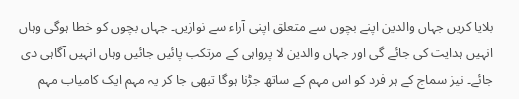بلایا کریں جہاں والدین اپنے بچوں سے متعلق اپنی آراء سے نوازیں۔ جہاں بچوں کو خطا ہوگی وہاں انہیں ہدایت کی جائے گی اور جہاں والدین لا پرواہی کے مرتکب پائیں جائیں وہاں انہیں آگاہی دی جائے۔ نیز سماج کے ہر فرد کو اس مہم کے ساتھ جڑنا ہوگا تبھی جا کر یہ مہم ایک کامیاب مہم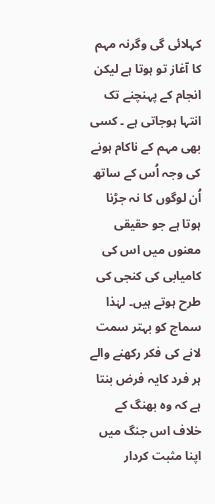کہلائی گی وگرنہ مہم کا آغاز تو ہوتا ہے لیکن انجام کے پہنچنے تک انتہا ہوجاتی ہے ۔ کسی بھی مہم کے ناکام ہونے کی وجہ اُس کے ساتھ اُن لوگوں کا نہ جڑنا ہوتا ہے جو حقیقی معنوں میں اس کی کامیابی کی کنجی کی طرح ہوتے ہیں۔ لہٰذا سماج کو بہتر سمت لانے کی فکر رکھنے والے ہر فرد کایہ فرض بنتا ہے کہ وہ بھنگ کے خلاف اس جنگ میں اپنا مثبت کردار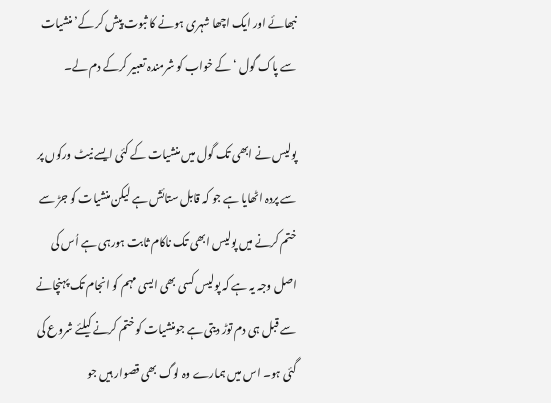نبھائے اور ایک اچھا شہری ہونے کا ثبوت پیش کر کے’منشیات سے پاک گول ‘ کے خواب کو شرمندہ تعبیر کرکے دم لے۔

پولیس نے ابھی تک گول میں منشیات کے کئی ایسےنیٹ ورکوں پر سے پردہ اٹھایا ہے جو کہ قابل ستائش ہے لیکن منشیات کو جڑ سے ختم کرنے میں پولیس ابھی تک ناکام ثابت ہورہی ہے اُس کی اصل وجہ یہ ہے کہ پولیس کسی بھی ایسی مہم کو انجام تک پہنچانے سے قبل ہی دم توڑ دیتی ہے جومنشیات کو ختم کرنے کیلئے شروع کی گئی ہو۔ اس میں ہمارے وہ لوگ بھی قصوار ہیں جو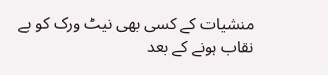منشیات کے کسی بھی نیٹ ورک کو بے نقاب ہونے کے بعد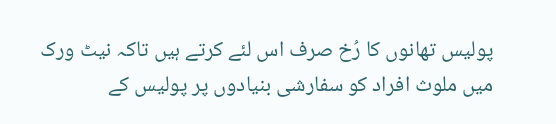پولیس تھانوں کا رُخ صرف اس لئے کرتے ہیں تاکہ نیٹ ورک میں ملوث افراد کو سفارشی بنیادوں پر پولیس کے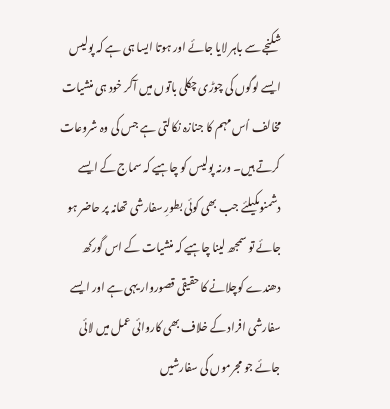شکنجے سے باہر لایا جائے اور ہوتا ایسا ہی ہے کہ پولیس ایسے لوگوں کی چوڑی چکلی باتوں میں آکر خود ہی منشیات مخالف اُس مہم کا جنازہ نکالتی ہے جس کی وہ شروعات کرتے ہیں۔ ورنہ پولیس کو چاہیے کہ سماج کے ایسے دشمنوںکیلئے جب بھی کوئی بطورِ سفارشی تھانہ پر حاضر ہو جائے تو سمجھ لینا چاہیے کہ منشیات کے اس گورکھ دھندے کوچلانے کا حقیقی قصوروار یہی ہے اور ایسے سفارشی افراد کے خلاف بھی کاروائی عمل میں لائی جائے جو مجرموں کی سفارشیں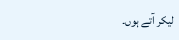لیکر آتے ہوں۔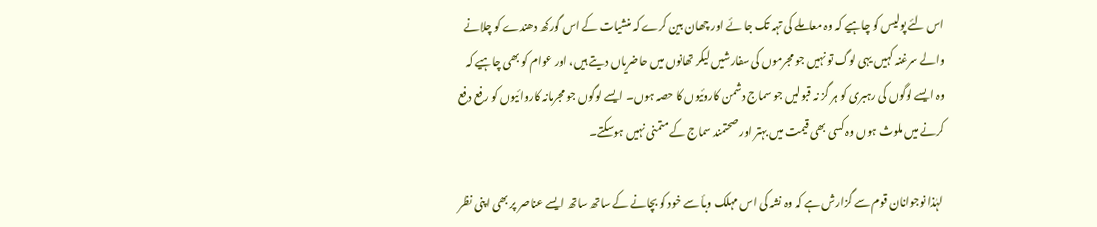اس لئے پولیس کو چاہیے کہ وہ معاملے کی تہہ تک جا ئے اور چھان بین کرے کہ منشیات کے اس گورکھ دھندے کو چلانے والے سرغنہ کہیں یہی لوگ تو نہیں جو مجرموں کی سفارشیں لیکر تھانوں میں حاضریاں دیتے ہیں، اور عوام کو بھی چاہیے کہ وہ ایسے لوگوں کی رہبری کو ہر گز نہ قبولیں جو سماج دشمن کاروئیوں کا حصہ ہوں۔ ایسے لوگوں جو مجرمانہ کاروائیوں کو رفع دفع کرنے میں ملوث ہوں وہ کسی بھی قیمت میں بہتر اور صحتمند سماج کے متمنی نہیں ہوسکتے۔

 لہٰذا نوجوانان قوم سے گزارش ہے کہ وہ نشہ کی اس مہلک وبأ سے خود کو بچانے کے ساتھ ساتھ ایسے عناصر پر بھی اپنی نظر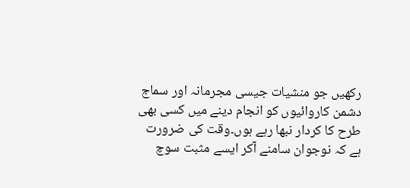رکھیں جو منشیات جیسی مجرمانہ اور سماج دشمن کاروائیوں کو انجام دینے میں کسی بھی طرح کا کردار نبھا رہے ہوں۔وقت کی ضرورت ہے کہ نوجوان سامنے آکر ایسے مثبت سوچ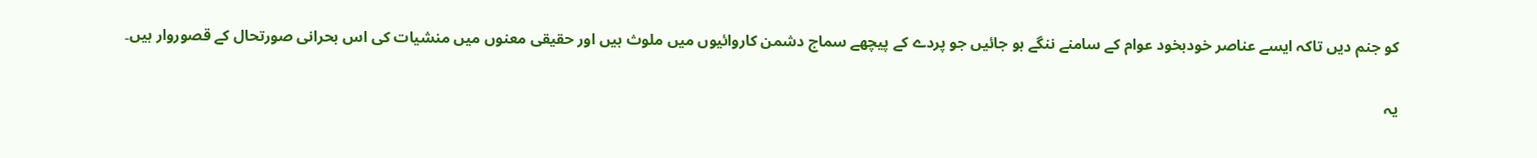کو جنم دیں تاکہ ایسے عناصر خودبخود عوام کے سامنے ننگے ہو جائیں جو پردے کے پیچھے سماج دشمن کاروائیوں میں ملوث ہیں اور حقیقی معنوں میں منشیات کی اس بحرانی صورتحال کے قصوروار ہیں۔

یہ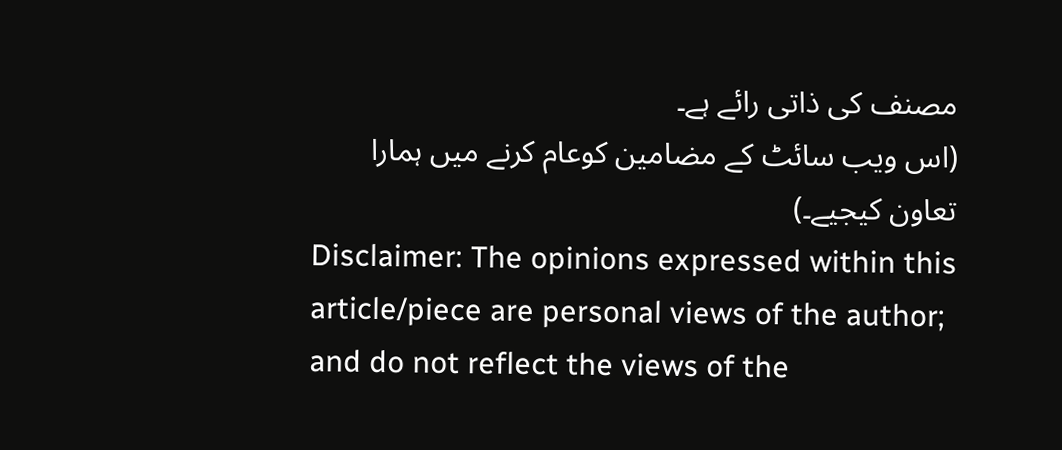مصنف کی ذاتی رائے ہے۔
(اس ویب سائٹ کے مضامین کوعام کرنے میں ہمارا تعاون کیجیے۔)
Disclaimer: The opinions expressed within this article/piece are personal views of the author; and do not reflect the views of the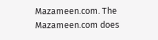Mazameen.com. The Mazameen.com does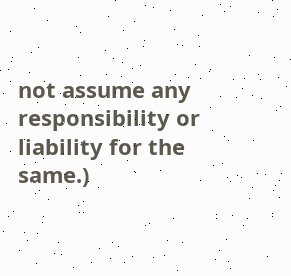not assume any responsibility or liability for the same.)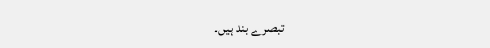تبصرے بند ہیں۔